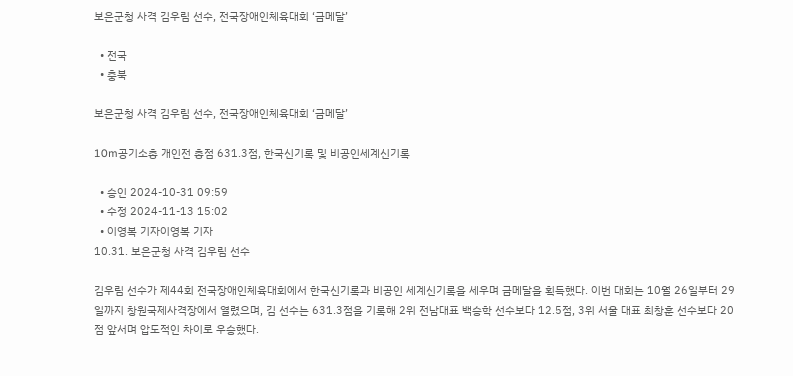보은군청 사격 김우림 선수, 전국장애인체육대회 ‘금메달’

  • 전국
  • 충북

보은군청 사격 김우림 선수, 전국장애인체육대회 ‘금메달’

10m공기소총 개인전 총점 631.3점, 한국신기록 및 비공인세계신기록

  • 승인 2024-10-31 09:59
  • 수정 2024-11-13 15:02
  • 이영복 기자이영복 기자
10.31. 보은군청 사격 김우림 선수

김우림 선수가 제44회 전국장애인체육대회에서 한국신기록과 비공인 세계신기록을 세우며 금메달을 획득했다. 이번 대회는 10월 26일부터 29일까지 창원국제사격장에서 열렸으며, 김 선수는 631.3점을 기록해 2위 전남대표 백승학 선수보다 12.5점, 3위 서울 대표 최창훈 선수보다 20점 앞서며 압도적인 차이로 우승했다.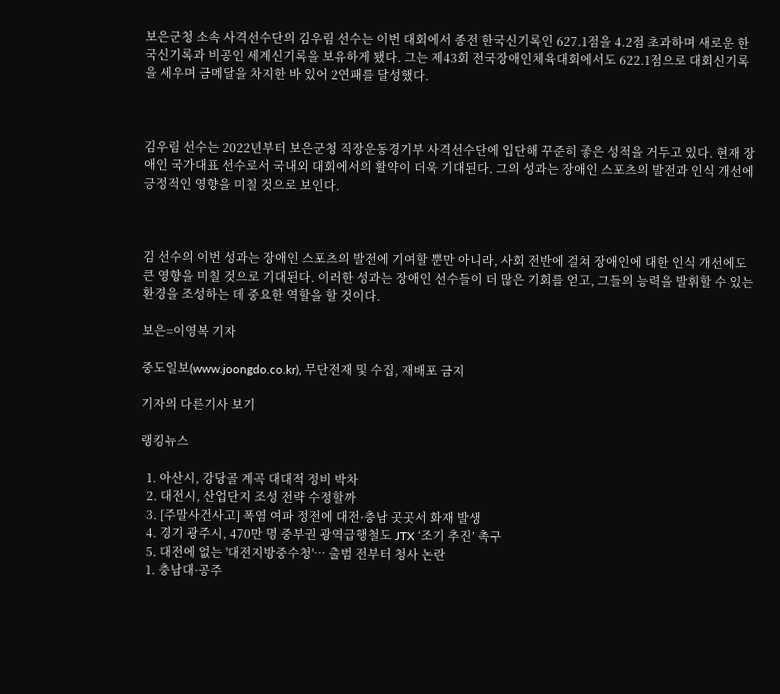보은군청 소속 사격선수단의 김우림 선수는 이번 대회에서 종전 한국신기록인 627.1점을 4.2점 초과하며 새로운 한국신기록과 비공인 세계신기록을 보유하게 됐다. 그는 제43회 전국장애인체육대회에서도 622.1점으로 대회신기록을 세우며 금메달을 차지한 바 있어 2연패를 달성했다.



김우림 선수는 2022년부터 보은군청 직장운동경기부 사격선수단에 입단해 꾸준히 좋은 성적을 거두고 있다. 현재 장애인 국가대표 선수로서 국내외 대회에서의 활약이 더욱 기대된다. 그의 성과는 장애인 스포츠의 발전과 인식 개선에 긍정적인 영향을 미칠 것으로 보인다.



김 선수의 이번 성과는 장애인 스포츠의 발전에 기여할 뿐만 아니라, 사회 전반에 걸쳐 장애인에 대한 인식 개선에도 큰 영향을 미칠 것으로 기대된다. 이러한 성과는 장애인 선수들이 더 많은 기회를 얻고, 그들의 능력을 발휘할 수 있는 환경을 조성하는 데 중요한 역할을 할 것이다.

보은=이영복 기자

중도일보(www.joongdo.co.kr), 무단전재 및 수집, 재배포 금지

기자의 다른기사 보기

랭킹뉴스

  1. 아산시, 강당골 계곡 대대적 정비 박차
  2. 대전시, 산업단지 조성 전략 수정할까
  3. [주말사건사고] 폭염 여파 정전에 대전·충남 곳곳서 화재 발생
  4. 경기 광주시, 470만 명 중부권 광역급행철도 JTX ‘조기 추진’ 촉구
  5. 대전에 없는 '대전지방중수청'… 출범 전부터 청사 논란
  1. 충남대·공주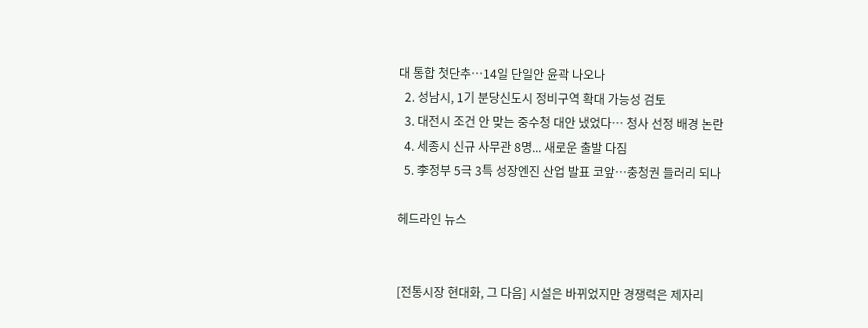대 통합 첫단추…14일 단일안 윤곽 나오나
  2. 성남시, 1기 분당신도시 정비구역 확대 가능성 검토
  3. 대전시 조건 안 맞는 중수청 대안 냈었다… 청사 선정 배경 논란
  4. 세종시 신규 사무관 8명... 새로운 출발 다짐
  5. 李정부 5극 3특 성장엔진 산업 발표 코앞…충청권 들러리 되나

헤드라인 뉴스


[전통시장 현대화, 그 다음] 시설은 바뀌었지만 경쟁력은 제자리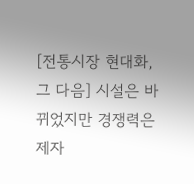[전통시장 현대화, 그 다음] 시설은 바뀌었지만 경쟁력은 제자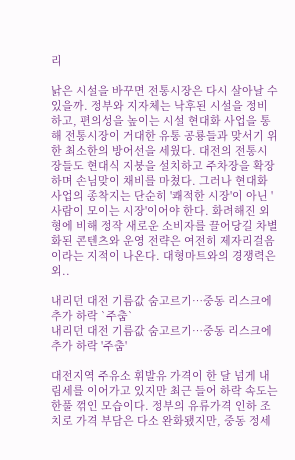리

낡은 시설을 바꾸면 전통시장은 다시 살아날 수 있을까. 정부와 지자체는 낙후된 시설을 정비하고, 편의성을 높이는 시설 현대화 사업을 통해 전통시장이 거대한 유통 공룡들과 맞서기 위한 최소한의 방어선을 세웠다. 대전의 전통시장들도 현대식 지붕을 설치하고 주차장을 확장하며 손님맞이 채비를 마쳤다. 그러나 현대화 사업의 종착지는 단순히 '쾌적한 시장'이 아닌 '사람이 모이는 시장'이어야 한다. 화려해진 외형에 비해 정작 새로운 소비자를 끌어당길 차별화된 콘텐츠와 운영 전략은 여전히 제자리걸음이라는 지적이 나온다. 대형마트와의 경쟁력은 외..

내리던 대전 기름값 숨고르기…중동 리스크에 추가 하락 `주춤`
내리던 대전 기름값 숨고르기…중동 리스크에 추가 하락 '주춤'

대전지역 주유소 휘발유 가격이 한 달 넘게 내림세를 이어가고 있지만 최근 들어 하락 속도는 한풀 꺾인 모습이다. 정부의 유류가격 인하 조치로 가격 부담은 다소 완화됐지만, 중동 정세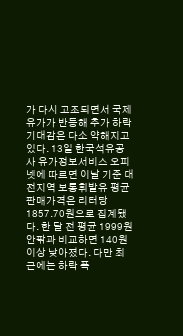가 다시 고조되면서 국제유가가 반등해 추가 하락 기대감은 다소 약해지고 있다. 13일 한국석유공사 유가정보서비스 오피넷에 따르면 이날 기준 대전지역 보통휘발유 평균 판매가격은 리터당 1857.70원으로 집계됐다. 한 달 전 평균 1999원 안팎과 비교하면 140원 이상 낮아졌다. 다만 최근에는 하락 폭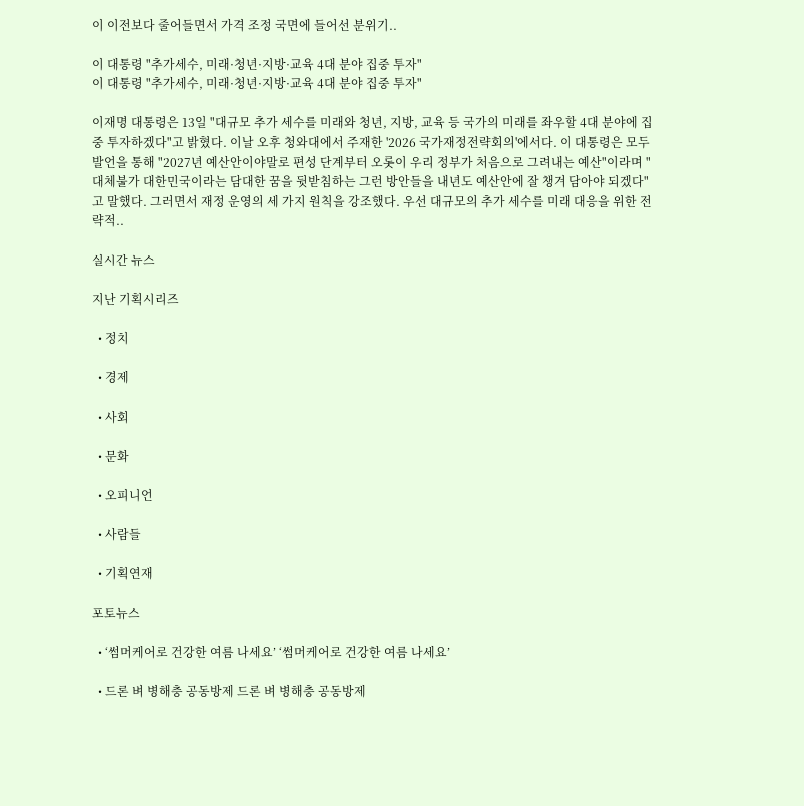이 이전보다 줄어들면서 가격 조정 국면에 들어선 분위기..

이 대통령 "추가세수, 미래·청년·지방·교육 4대 분야 집중 투자"
이 대통령 "추가세수, 미래·청년·지방·교육 4대 분야 집중 투자"

이재명 대통령은 13일 "대규모 추가 세수를 미래와 청년, 지방, 교육 등 국가의 미래를 좌우할 4대 분야에 집중 투자하겠다"고 밝혔다. 이날 오후 청와대에서 주재한 '2026 국가재정전략회의'에서다. 이 대통령은 모두 발언을 통해 "2027년 예산안이야말로 편성 단계부터 오롯이 우리 정부가 처음으로 그려내는 예산"이라며 "대체불가 대한민국이라는 담대한 꿈을 뒷받침하는 그런 방안들을 내년도 예산안에 잘 챙겨 담아야 되겠다"고 말했다. 그러면서 재정 운영의 세 가지 원칙을 강조했다. 우선 대규모의 추가 세수를 미래 대응을 위한 전략적..

실시간 뉴스

지난 기획시리즈

  • 정치

  • 경제

  • 사회

  • 문화

  • 오피니언

  • 사람들

  • 기획연재

포토뉴스

  • ‘썸머케어로 건강한 여름 나세요’ ‘썸머케어로 건강한 여름 나세요’

  • 드론 벼 병해충 공동방제 드론 벼 병해충 공동방제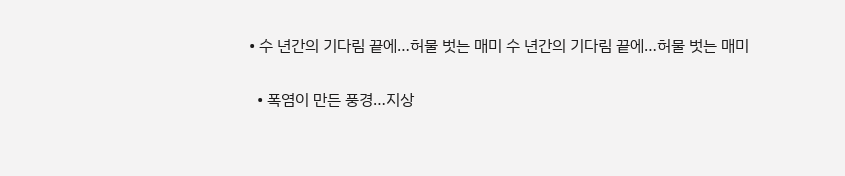• 수 년간의 기다림 끝에…허물 벗는 매미 수 년간의 기다림 끝에…허물 벗는 매미

  • 폭염이 만든 풍경…지상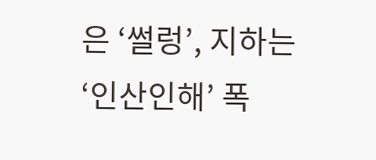은 ‘썰렁’, 지하는 ‘인산인해’ 폭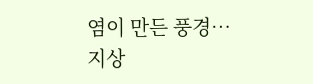염이 만든 풍경…지상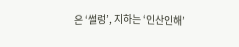은 ‘썰렁’, 지하는 ‘인산인해’